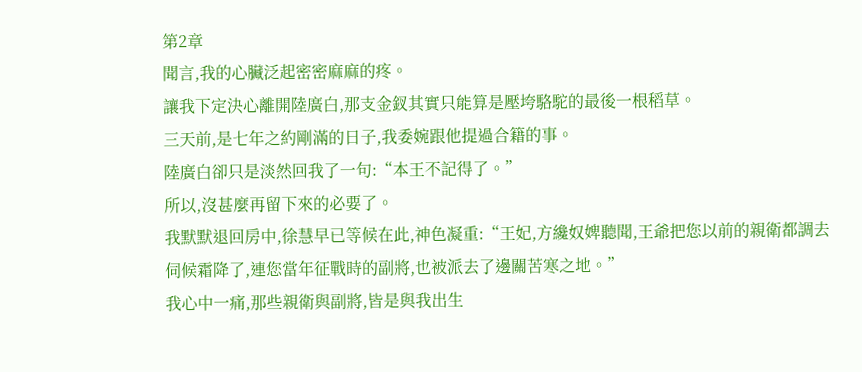第2章
聞言,我的心臟泛起密密麻麻的疼。
讓我下定決心離開陸廣白,那支金釵其實只能算是壓垮駱駝的最後一根稻草。
三天前,是七年之約剛滿的日子,我委婉跟他提過合籍的事。
陸廣白卻只是淡然回我了一句:“本王不記得了。”
所以,沒甚麼再留下來的必要了。
我默默退回房中,徐慧早已等候在此,神色凝重:“王妃,方纔奴婢聽聞,王爺把您以前的親衛都調去伺候霜降了,連您當年征戰時的副將,也被派去了邊關苦寒之地。”
我心中一痛,那些親衛與副將,皆是與我出生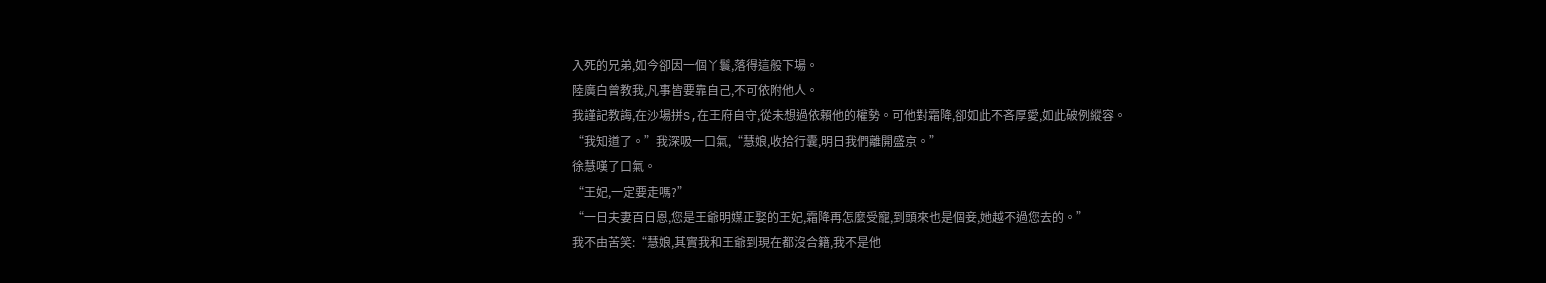入死的兄弟,如今卻因一個丫鬟,落得這般下場。
陸廣白曾教我,凡事皆要靠自己,不可依附他人。
我謹記教誨,在沙場拼S,在王府自守,從未想過依賴他的權勢。可他對霜降,卻如此不吝厚愛,如此破例縱容。
“我知道了。”我深吸一口氣,“慧娘,收拾行囊,明日我們離開盛京。”
徐慧嘆了口氣。
“王妃,一定要走嗎?”
“一日夫妻百日恩,您是王爺明媒正娶的王妃,霜降再怎麼受寵,到頭來也是個妾,她越不過您去的。”
我不由苦笑:“慧娘,其實我和王爺到現在都沒合籍,我不是他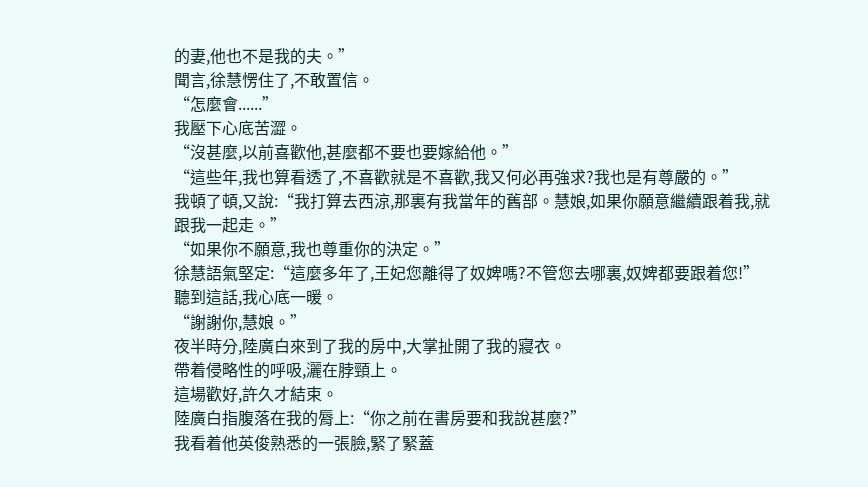的妻,他也不是我的夫。”
聞言,徐慧愣住了,不敢置信。
“怎麼會......”
我壓下心底苦澀。
“沒甚麼,以前喜歡他,甚麼都不要也要嫁給他。”
“這些年,我也算看透了,不喜歡就是不喜歡,我又何必再強求?我也是有尊嚴的。”
我頓了頓,又說:“我打算去西涼,那裏有我當年的舊部。慧娘,如果你願意繼續跟着我,就跟我一起走。”
“如果你不願意,我也尊重你的決定。”
徐慧語氣堅定:“這麼多年了,王妃您離得了奴婢嗎?不管您去哪裏,奴婢都要跟着您!”
聽到這話,我心底一暖。
“謝謝你,慧娘。”
夜半時分,陸廣白來到了我的房中,大掌扯開了我的寢衣。
帶着侵略性的呼吸,灑在脖頸上。
這場歡好,許久才結束。
陸廣白指腹落在我的脣上:“你之前在書房要和我說甚麼?”
我看着他英俊熟悉的一張臉,緊了緊蓋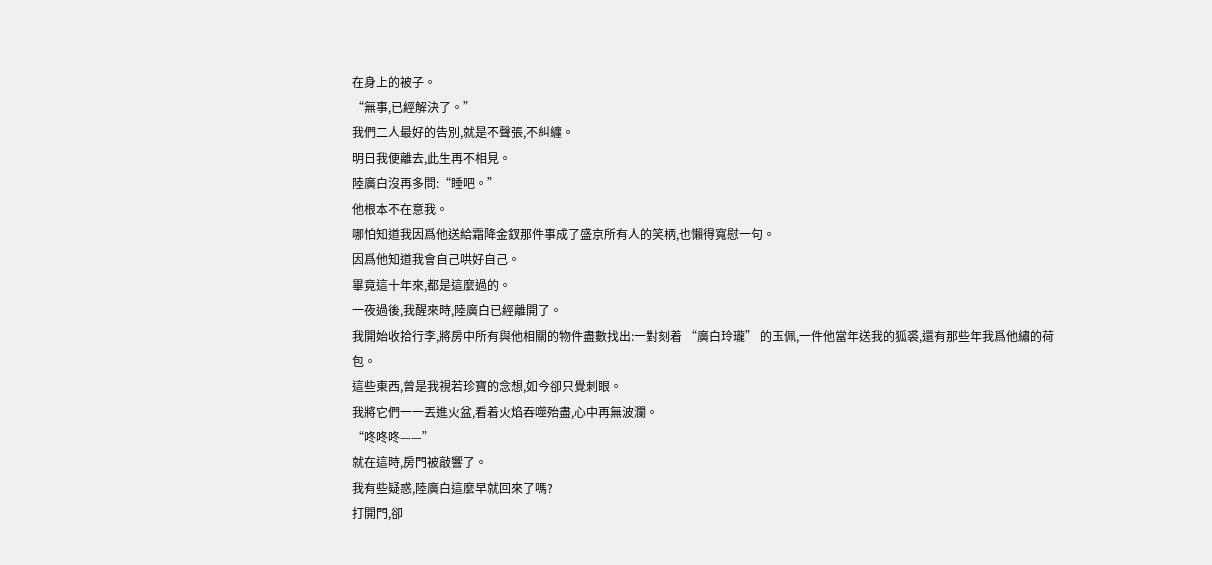在身上的被子。
“無事,已經解決了。”
我們二人最好的告別,就是不聲張,不糾纏。
明日我便離去,此生再不相見。
陸廣白沒再多問:“睡吧。”
他根本不在意我。
哪怕知道我因爲他送給霜降金釵那件事成了盛京所有人的笑柄,也懶得寬慰一句。
因爲他知道我會自己哄好自己。
畢竟這十年來,都是這麼過的。
一夜過後,我醒來時,陸廣白已經離開了。
我開始收拾行李,將房中所有與他相關的物件盡數找出:一對刻着 “廣白玲瓏” 的玉佩,一件他當年送我的狐裘,還有那些年我爲他繡的荷包。
這些東西,曾是我視若珍寶的念想,如今卻只覺刺眼。
我將它們一一丟進火盆,看着火焰吞噬殆盡,心中再無波瀾。
“咚咚咚——”
就在這時,房門被敲響了。
我有些疑惑,陸廣白這麼早就回來了嗎?
打開門,卻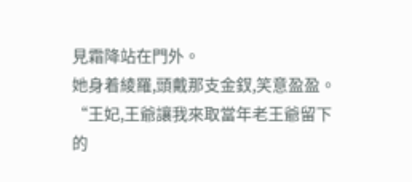見霜降站在門外。
她身着綾羅,頭戴那支金釵,笑意盈盈。
“王妃,王爺讓我來取當年老王爺留下的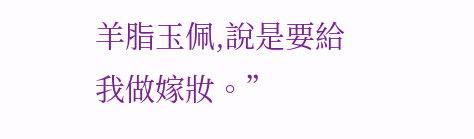羊脂玉佩,說是要給我做嫁妝。”